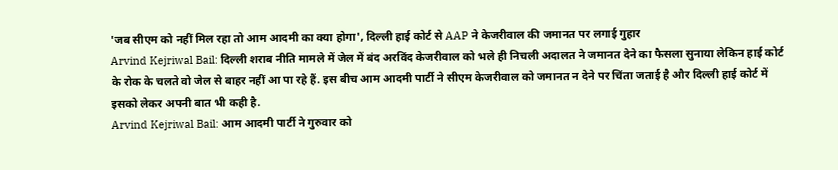'जब सीएम को नहीं मिल रहा तो आम आदमी का क्या होगा', दिल्ली हाई कोर्ट से AAP ने केजरीवाल की जमानत पर लगाई गुहार
Arvind Kejriwal Bail: दिल्ली शराब नीति मामले में जेल में बंद अरविंद केजरीवाल को भले ही निचली अदालत ने जमानत देने का फैसला सुनाया लेकिन हाई कोर्ट के रोक के चलते वो जेल से बाहर नहीं आ पा रहे हैं. इस बीच आम आदमी पार्टी ने सीएम केजरीवाल को जमानत न देने पर चिंता जताई है और दिल्ली हाई कोर्ट में इसको लेकर अपनी बात भी कही है.
Arvind Kejriwal Bail: आम आदमी पार्टी ने गुरुवार को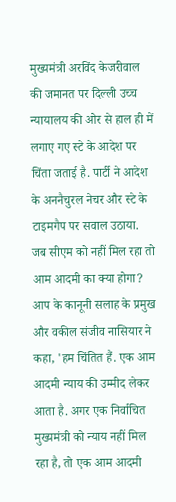मुख्यमंत्री अरविंद केजरीवाल की जमानत पर दिल्ली उच्च न्यायालय की ओर से हाल ही में लगाए गए स्टे के आदेश पर चिंता जताई है. पार्टी ने आदेश के अननैचुरल नेचर और स्टे के टाइमगैप पर सवाल उठाया.
जब सीएम को नहीं मिल रहा तो आम आदमी का क्या होगा?
आप के कानूनी सलाह के प्रमुख और वकील संजीव नासियार ने कहा, 'हम चिंतित हैं. एक आम आदमी न्याय की उम्मीद लेकर आता है. अगर एक निर्वाचित मुख्यमंत्री को न्याय नहीं मिल रहा है, तो एक आम आदमी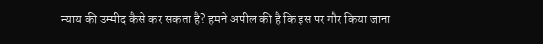न्याय की उम्मीद कैसे कर सकता है? हमने अपील की है कि इस पर गौर किया जाना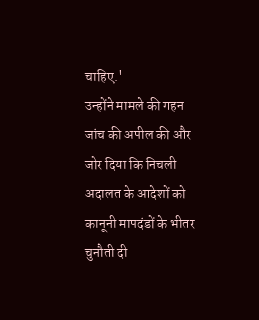चाहिए.'
उन्होंने मामले की गहन जांच की अपील की और जोर दिया कि निचली अदालत के आदेशों को कानूनी मापदंडों के भीतर चुनौती दी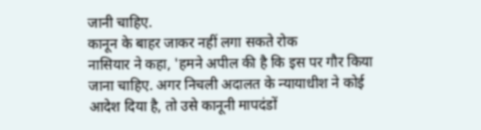जानी चाहिए.
कानून के बाहर जाकर नहीं लगा सकते रोक
नासियार ने कहा, 'हमने अपील की है कि इस पर गौर किया जाना चाहिए. अगर निचली अदालत के न्यायाधीश ने कोई आदेश दिया है, तो उसे कानूनी मापदंडों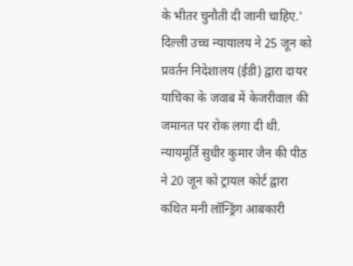के भीतर चुनौती दी जानी चाहिए.'
दिल्ली उच्च न्यायालय ने 25 जून को प्रवर्तन निदेशालय (ईडी) द्वारा दायर याचिका के जवाब में केजरीवाल की जमानत पर रोक लगा दी थी. न्यायमूर्ति सुधीर कुमार जैन की पीठ ने 20 जून को ट्रायल कोर्ट द्वारा कथित मनी लॉन्ड्रिंग आबकारी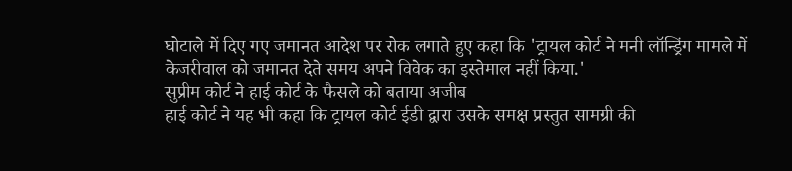घोटाले में दिए गए जमानत आदेश पर रोक लगाते हुए कहा कि 'ट्रायल कोर्ट ने मनी लॉन्ड्रिंग मामले में केजरीवाल को जमानत देते समय अपने विवेक का इस्तेमाल नहीं किया.'
सुप्रीम कोर्ट ने हाई कोर्ट के फैसले को बताया अजीब
हाई कोर्ट ने यह भी कहा कि ट्रायल कोर्ट ईडी द्वारा उसके समक्ष प्रस्तुत सामग्री की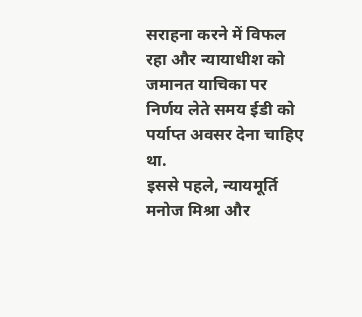सराहना करने में विफल रहा और न्यायाधीश को जमानत याचिका पर निर्णय लेते समय ईडी को पर्याप्त अवसर देना चाहिए था.
इससे पहले, न्यायमूर्ति मनोज मिश्रा और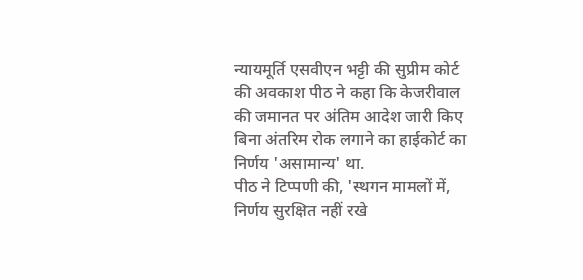न्यायमूर्ति एसवीएन भट्टी की सुप्रीम कोर्ट की अवकाश पीठ ने कहा कि केजरीवाल की जमानत पर अंतिम आदेश जारी किए बिना अंतरिम रोक लगाने का हाईकोर्ट का निर्णय 'असामान्य' था.
पीठ ने टिप्पणी की, 'स्थगन मामलों में, निर्णय सुरक्षित नहीं रखे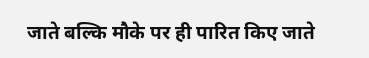जाते बल्कि मौके पर ही पारित किए जाते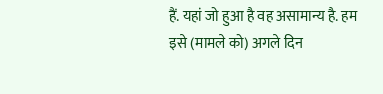हैं. यहां जो हुआ है वह असामान्य है. हम इसे (मामले को) अगले दिन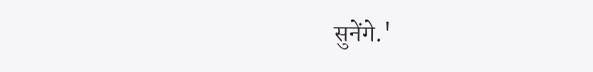सुनेंगे.'